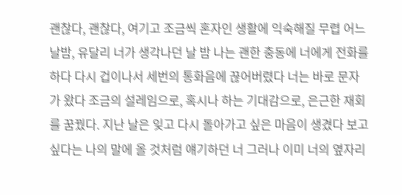괜찮다, 괜찮다, 여기고 조금씩 혼자인 생활에 익숙해질 무렵 어느날밤, 유달리 너가 생각나던 날 밤 나는 괜한 충동에 너에게 전화를 하다 다시 겁이나서 세번의 통화음에 끊어버렸다 너는 바로 문자가 왔다 조금의 설레임으로, 혹시나 하는 기대감으로, 은근한 재회를 꿈꿨다. 지난 날은 잊고 다시 돌아가고 싶은 마음이 생겼다 보고싶다는 나의 말에 올 것처럼 얘기하던 너 그러나 이미 너의 옆자리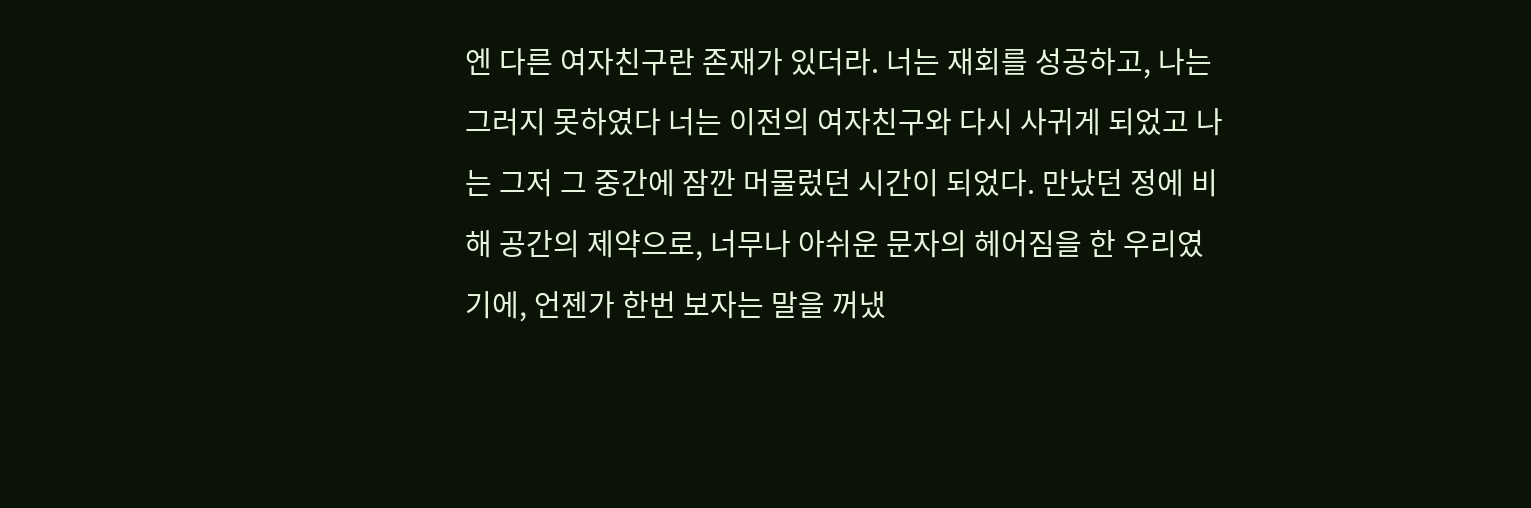엔 다른 여자친구란 존재가 있더라. 너는 재회를 성공하고, 나는 그러지 못하였다 너는 이전의 여자친구와 다시 사귀게 되었고 나는 그저 그 중간에 잠깐 머물렀던 시간이 되었다. 만났던 정에 비해 공간의 제약으로, 너무나 아쉬운 문자의 헤어짐을 한 우리였기에, 언젠가 한번 보자는 말을 꺼냈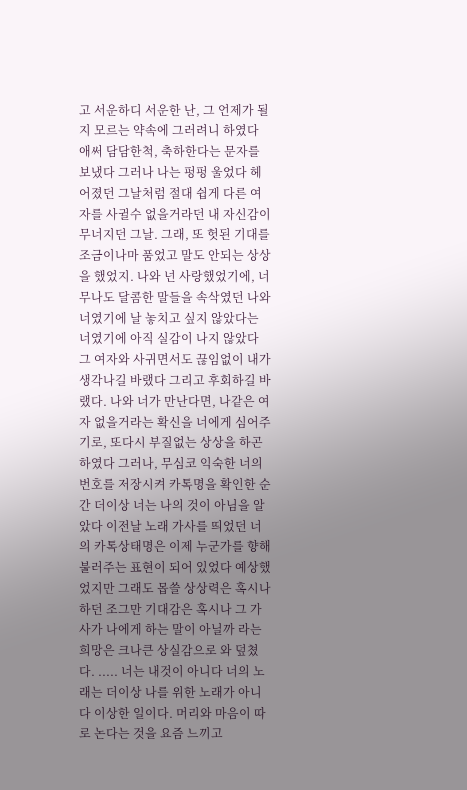고 서운하디 서운한 난, 그 언제가 될지 모르는 약속에 그러려니 하였다 애써 담담한척, 축하한다는 문자를 보냈다 그러나 나는 펑펑 울었다 헤어졌던 그날처럼 절대 쉽게 다른 여자를 사귈수 없을거라던 내 자신감이 무너지던 그날. 그래, 또 헛된 기대를 조금이나마 품었고 말도 안되는 상상을 했었지. 나와 넌 사랑했었기에, 너무나도 달콤한 말들을 속삭였던 나와너였기에 날 놓치고 싶지 않았다는 너였기에 아직 실감이 나지 않았다 그 여자와 사귀면서도 끊임없이 내가 생각나길 바랬다 그리고 후회하길 바랬다. 나와 너가 만난다면, 나같은 여자 없을거라는 확신을 너에게 심어주기로, 또다시 부질없는 상상을 하곤 하였다 그러나, 무심코 익숙한 너의 번호를 저장시켜 카톡명을 확인한 순간 더이상 너는 나의 것이 아님을 알았다 이전날 노래 가사를 띄었던 너의 카톡상태명은 이제 누군가를 향해 불러주는 표현이 되어 있었다 예상했었지만 그래도 몹쓸 상상력은 혹시나 하던 조그만 기대감은 혹시나 그 가사가 나에게 하는 말이 아닐까 라는 희망은 크나큰 상실감으로 와 덮쳤다. ..... 너는 내것이 아니다 너의 노래는 더이상 나를 위한 노래가 아니다 이상한 일이다. 머리와 마음이 따로 논다는 것을 요즘 느끼고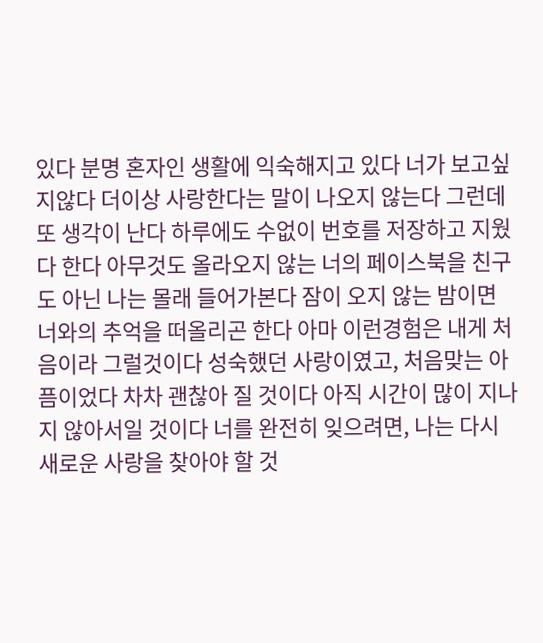있다 분명 혼자인 생활에 익숙해지고 있다 너가 보고싶지않다 더이상 사랑한다는 말이 나오지 않는다 그런데 또 생각이 난다 하루에도 수없이 번호를 저장하고 지웠다 한다 아무것도 올라오지 않는 너의 페이스북을 친구도 아닌 나는 몰래 들어가본다 잠이 오지 않는 밤이면 너와의 추억을 떠올리곤 한다 아마 이런경험은 내게 처음이라 그럴것이다 성숙했던 사랑이였고, 처음맞는 아픔이었다 차차 괜찮아 질 것이다 아직 시간이 많이 지나지 않아서일 것이다 너를 완전히 잊으려면, 나는 다시 새로운 사랑을 찾아야 할 것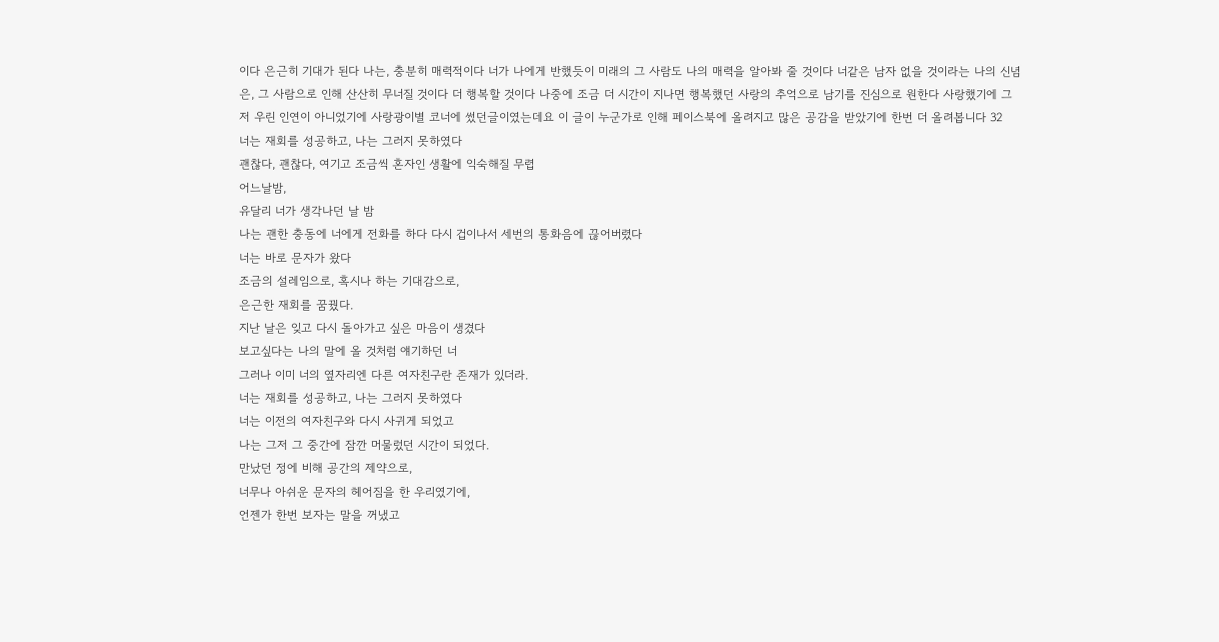이다 은근히 기대가 된다 나는, 충분히 매력적이다 너가 나에게 반했듯이 미래의 그 사람도 나의 매력을 알아봐 줄 것이다 너같은 남자 없을 것이라는 나의 신념은, 그 사람으로 인해 산산히 무너질 것이다 더 행복할 것이다 나중에 조금 더 시간이 지나면 행복했던 사랑의 추억으로 남기를 진심으로 원한다 사랑했기에 그저 우린 인연이 아니었기에 사랑광이별 코너에 썼던글이였는데요 이 글이 누군가로 인해 페이스북에 올려지고 많은 공감을 받았기에 한번 더 올려봅니다 32
너는 재회를 성공하고, 나는 그러지 못하였다
괜찮다, 괜찮다, 여기고 조금씩 혼자인 생활에 익숙해질 무렵
어느날밤,
유달리 너가 생각나던 날 밤
나는 괜한 충동에 너에게 전화를 하다 다시 겁이나서 세번의 통화음에 끊어버렸다
너는 바로 문자가 왔다
조금의 설레임으로, 혹시나 하는 기대감으로,
은근한 재회를 꿈꿨다.
지난 날은 잊고 다시 돌아가고 싶은 마음이 생겼다
보고싶다는 나의 말에 올 것처럼 얘기하던 너
그러나 이미 너의 옆자리엔 다른 여자친구란 존재가 있더라.
너는 재회를 성공하고, 나는 그러지 못하였다
너는 이전의 여자친구와 다시 사귀게 되었고
나는 그저 그 중간에 잠깐 머물렀던 시간이 되었다.
만났던 정에 비해 공간의 제약으로,
너무나 아쉬운 문자의 헤어짐을 한 우리였기에,
언젠가 한번 보자는 말을 꺼냈고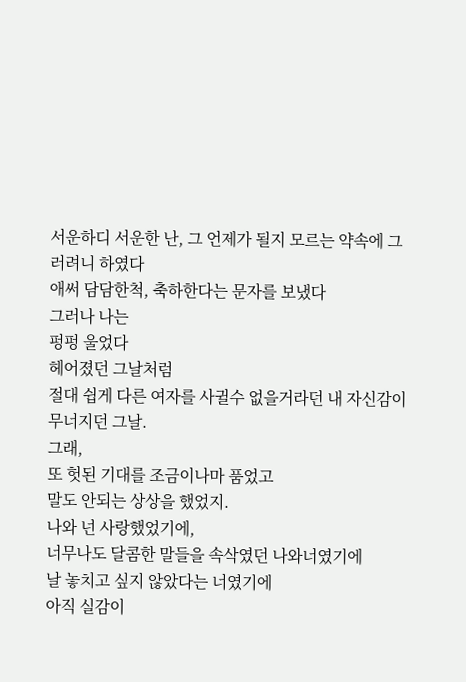서운하디 서운한 난, 그 언제가 될지 모르는 약속에 그러려니 하였다
애써 담담한척, 축하한다는 문자를 보냈다
그러나 나는
펑펑 울었다
헤어졌던 그날처럼
절대 쉽게 다른 여자를 사귈수 없을거라던 내 자신감이 무너지던 그날.
그래,
또 헛된 기대를 조금이나마 품었고
말도 안되는 상상을 했었지.
나와 넌 사랑했었기에,
너무나도 달콤한 말들을 속삭였던 나와너였기에
날 놓치고 싶지 않았다는 너였기에
아직 실감이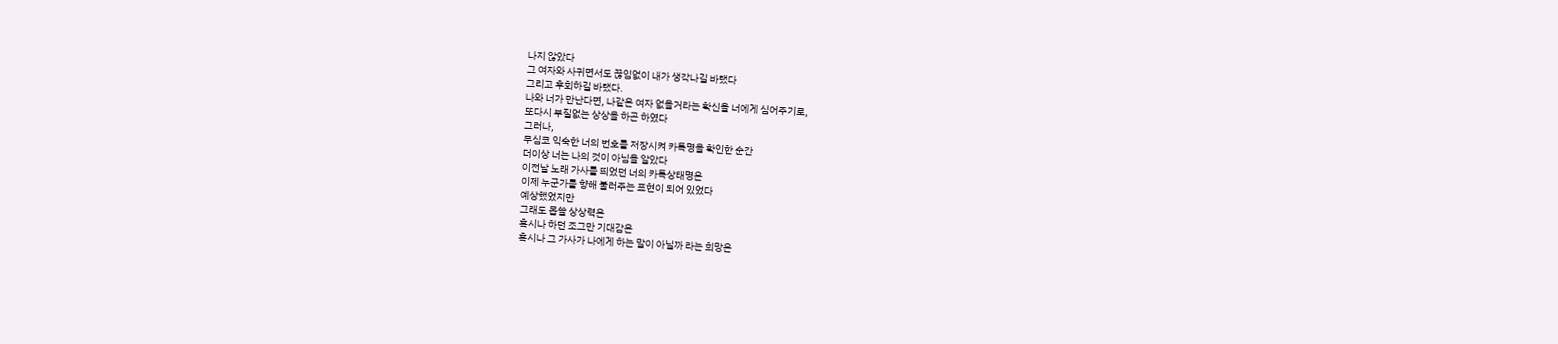나지 않았다
그 여자와 사귀면서도 끊임없이 내가 생각나길 바랬다
그리고 후회하길 바랬다.
나와 너가 만난다면, 나같은 여자 없을거라는 확신을 너에게 심어주기로,
또다시 부질없는 상상을 하곤 하였다
그러나,
무심코 익숙한 너의 번호를 저장시켜 카톡명을 확인한 순간
더이상 너는 나의 것이 아님을 알았다
이전날 노래 가사를 띄었던 너의 카톡상태명은
이제 누군가를 향해 불러주는 표현이 되어 있었다
예상했었지만
그래도 몹쓸 상상력은
혹시나 하던 조그만 기대감은
혹시나 그 가사가 나에게 하는 말이 아닐까 라는 희망은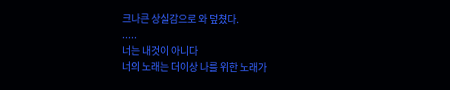크나큰 상실감으로 와 덮쳤다.
.....
너는 내것이 아니다
너의 노래는 더이상 나를 위한 노래가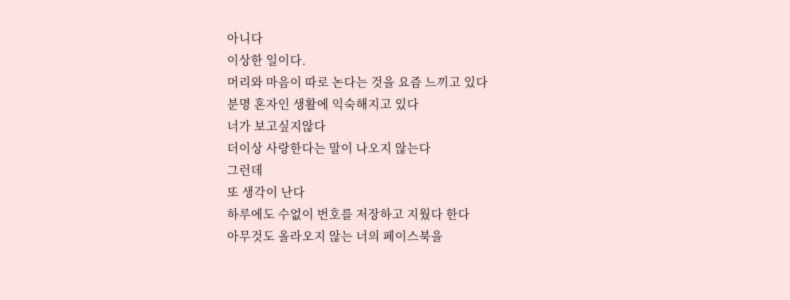아니다
이상한 일이다.
머리와 마음이 따로 논다는 것을 요즘 느끼고 있다
분명 혼자인 생활에 익숙해지고 있다
너가 보고싶지않다
더이상 사랑한다는 말이 나오지 않는다
그런데
또 생각이 난다
하루에도 수없이 번호를 저장하고 지웠다 한다
아무것도 올라오지 않는 너의 페이스북을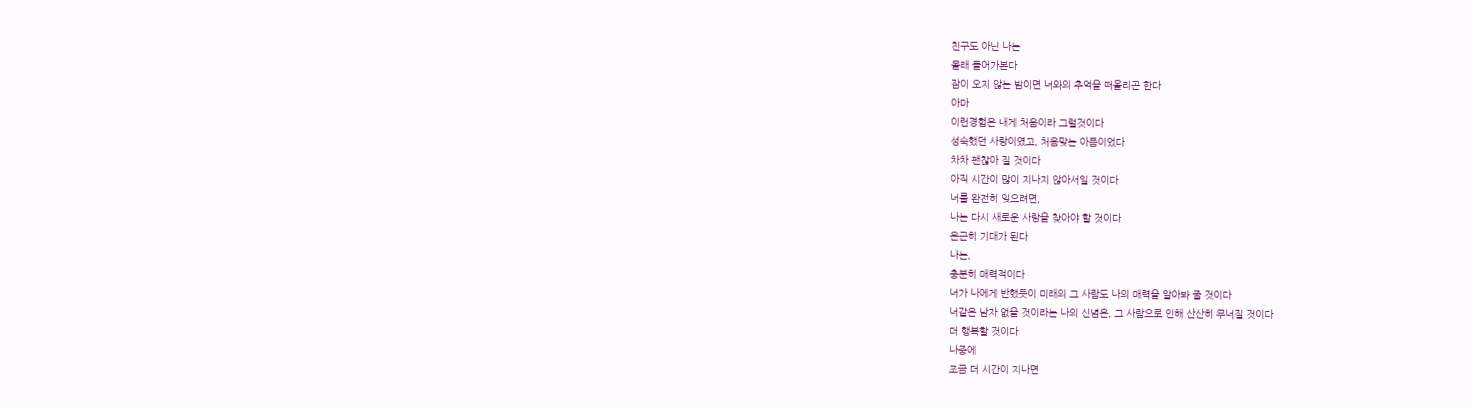친구도 아닌 나는
몰래 들어가본다
잠이 오지 않는 밤이면 너와의 추억을 떠올리곤 한다
아마
이런경험은 내게 처음이라 그럴것이다
성숙했던 사랑이였고, 처음맞는 아픔이었다
차차 괜찮아 질 것이다
아직 시간이 많이 지나지 않아서일 것이다
너를 완전히 잊으려면,
나는 다시 새로운 사랑을 찾아야 할 것이다
은근히 기대가 된다
나는,
충분히 매력적이다
너가 나에게 반했듯이 미래의 그 사람도 나의 매력을 알아봐 줄 것이다
너같은 남자 없을 것이라는 나의 신념은, 그 사람으로 인해 산산히 무너질 것이다
더 행복할 것이다
나중에
조금 더 시간이 지나면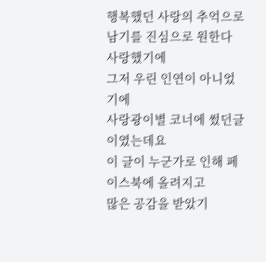행복했던 사랑의 추억으로 남기를 진심으로 원한다
사랑했기에
그저 우린 인연이 아니었기에
사랑광이별 코너에 썼던글이였는데요
이 글이 누군가로 인해 페이스북에 올려지고
많은 공감을 받았기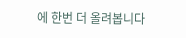에 한번 더 올려봅니다